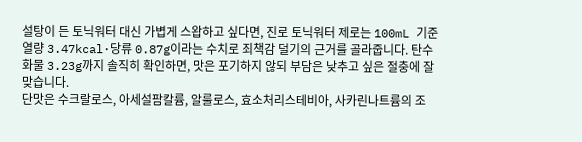설탕이 든 토닉워터 대신 가볍게 스왑하고 싶다면, 진로 토닉워터 제로는 100mL 기준 열량 3.47kcal·당류 0.87g이라는 수치로 죄책감 덜기의 근거를 골라줍니다. 탄수화물 3.23g까지 솔직히 확인하면, 맛은 포기하지 않되 부담은 낮추고 싶은 절충에 잘 맞습니다.
단맛은 수크랄로스, 아세설팜칼륨, 알룰로스, 효소처리스테비아, 사카린나트륨의 조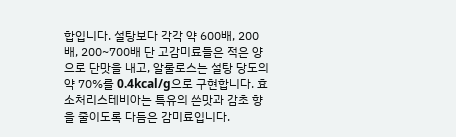합입니다. 설탕보다 각각 약 600배, 200배, 200~700배 단 고감미료들은 적은 양으로 단맛을 내고, 알룰로스는 설탕 당도의 약 70%를 0.4kcal/g으로 구현합니다. 효소처리스테비아는 특유의 쓴맛과 감초 향을 줄이도록 다듬은 감미료입니다.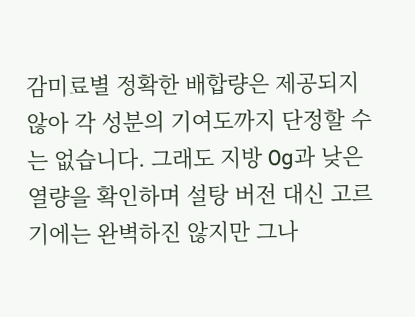감미료별 정확한 배합량은 제공되지 않아 각 성분의 기여도까지 단정할 수는 없습니다. 그래도 지방 0g과 낮은 열량을 확인하며 설탕 버전 대신 고르기에는 완벽하진 않지만 그나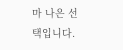마 나은 선택입니다.